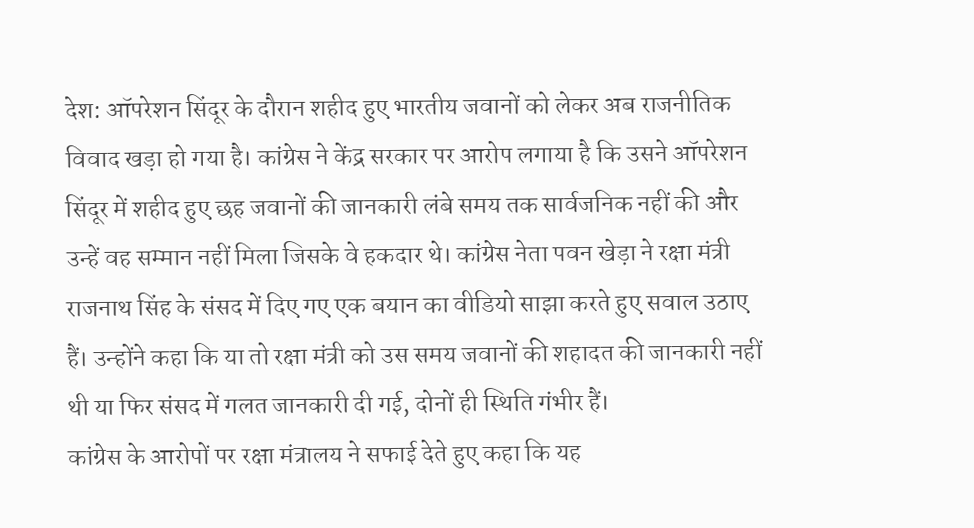देश: ऑपरेशन सिंदूर के दौरान शहीद हुए भारतीय जवानों को लेकर अब राजनीतिक विवाद खड़ा हो गया है। कांग्रेस ने केंद्र सरकार पर आरोप लगाया है कि उसने ऑपरेशन सिंदूर में शहीद हुए छह जवानों की जानकारी लंबे समय तक सार्वजनिक नहीं की और उन्हें वह सम्मान नहीं मिला जिसके वे हकदार थे। कांग्रेस नेता पवन खेड़ा ने रक्षा मंत्री राजनाथ सिंह के संसद में दिए गए एक बयान का वीडियो साझा करते हुए सवाल उठाए हैं। उन्होंने कहा कि या तो रक्षा मंत्री को उस समय जवानों की शहादत की जानकारी नहीं थी या फिर संसद में गलत जानकारी दी गई, दोनों ही स्थिति गंभीर हैं।
कांग्रेस के आरोपों पर रक्षा मंत्रालय ने सफाई देते हुए कहा कि यह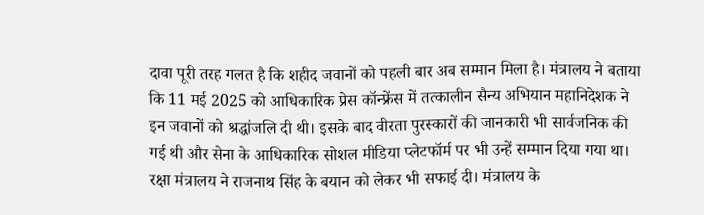दावा पूरी तरह गलत है कि शहीद जवानों को पहली बार अब सम्मान मिला है। मंत्रालय ने बताया कि 11 मई 2025 को आधिकारिक प्रेस कॉन्फ्रेंस में तत्कालीन सैन्य अभियान महानिदेशक ने इन जवानों को श्रद्धांजलि दी थी। इसके बाद वीरता पुरस्कारों की जानकारी भी सार्वजनिक की गई थी और सेना के आधिकारिक सोशल मीडिया प्लेटफॉर्म पर भी उन्हें सम्मान दिया गया था।
रक्षा मंत्रालय ने राजनाथ सिंह के बयान को लेकर भी सफाई दी। मंत्रालय के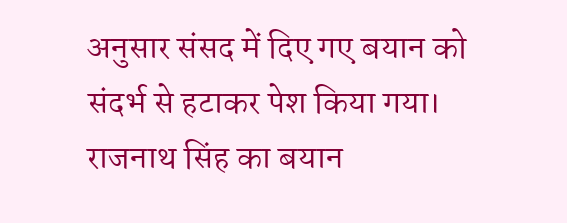अनुसार संसद में दिए गए बयान को संदर्भ से हटाकर पेश किया गया। राजनाथ सिंह का बयान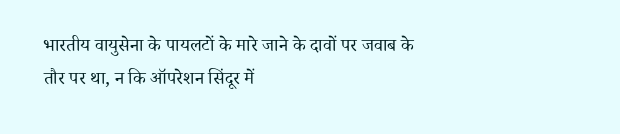भारतीय वायुसेना के पायलटों के मारे जाने के दावों पर जवाब के तौर पर था, न कि ऑपरेशन सिंदूर में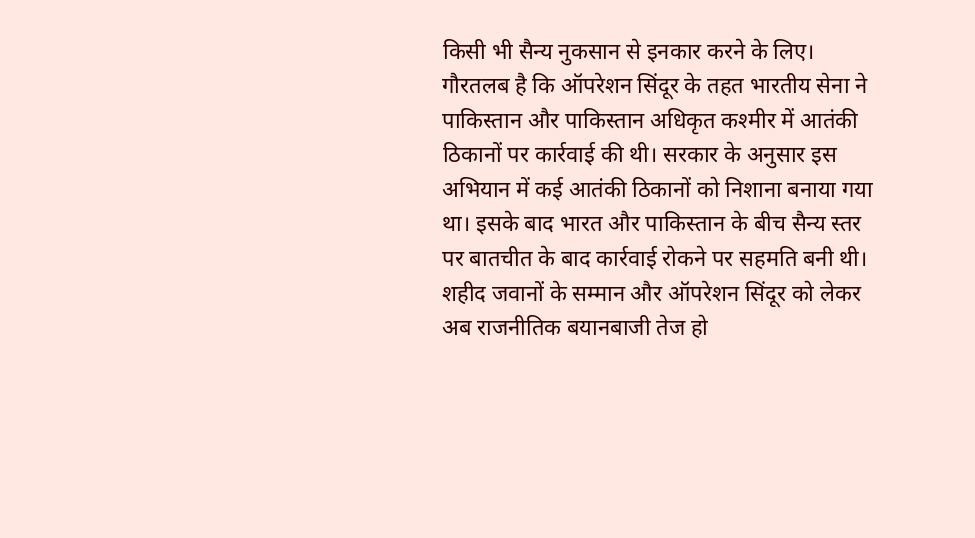किसी भी सैन्य नुकसान से इनकार करने के लिए।
गौरतलब है कि ऑपरेशन सिंदूर के तहत भारतीय सेना ने पाकिस्तान और पाकिस्तान अधिकृत कश्मीर में आतंकी ठिकानों पर कार्रवाई की थी। सरकार के अनुसार इस अभियान में कई आतंकी ठिकानों को निशाना बनाया गया था। इसके बाद भारत और पाकिस्तान के बीच सैन्य स्तर पर बातचीत के बाद कार्रवाई रोकने पर सहमति बनी थी।
शहीद जवानों के सम्मान और ऑपरेशन सिंदूर को लेकर अब राजनीतिक बयानबाजी तेज हो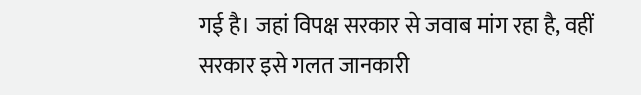गई है। जहां विपक्ष सरकार से जवाब मांग रहा है, वहीं सरकार इसे गलत जानकारी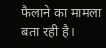फैलाने का मामला बता रही है।